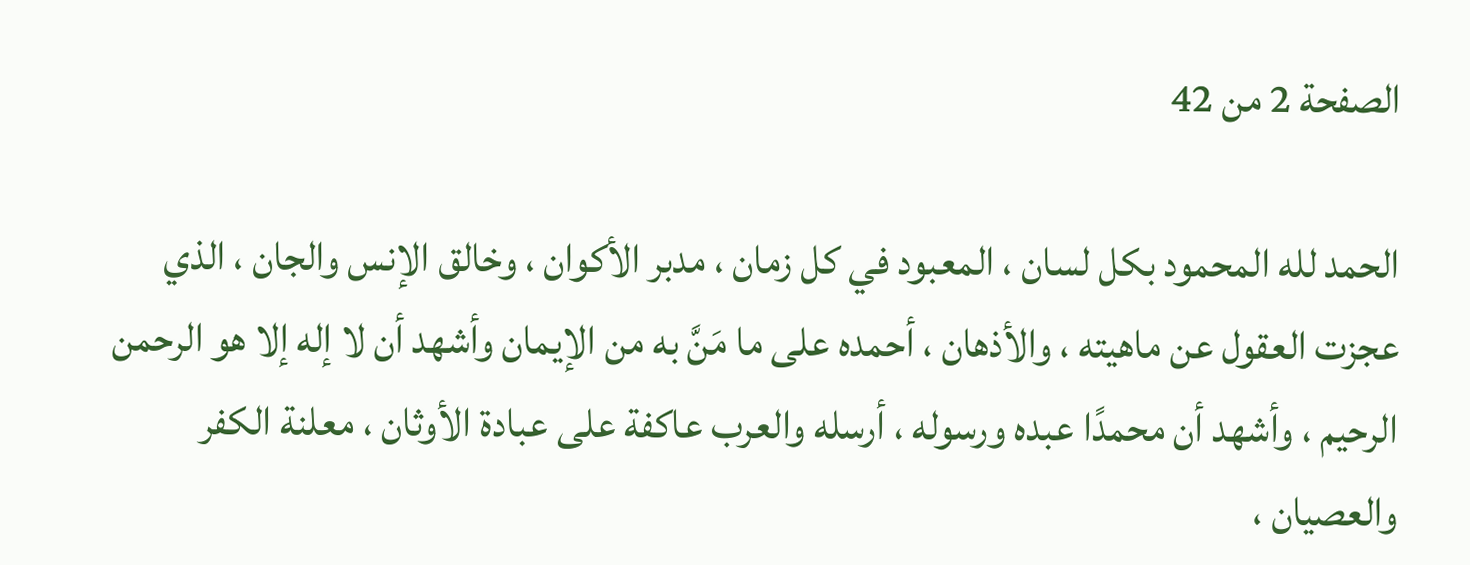الصفحة 2 من 42

الحمد لله المحمود بكل لسان ، المعبود في كل زمان ، مدبر الأكوان ، وخالق الإنس والجان ، الذي عجزت العقول عن ماهيته ، والأذهان ، أحمده على ما مَنَّ به من الإيمان وأشهد أن لا إله إلا هو الرحمن الرحيم ، وأشهد أن محمدًا عبده ورسوله ، أرسله والعرب عاكفة على عبادة الأوثان ، معلنة الكفر والعصيان ،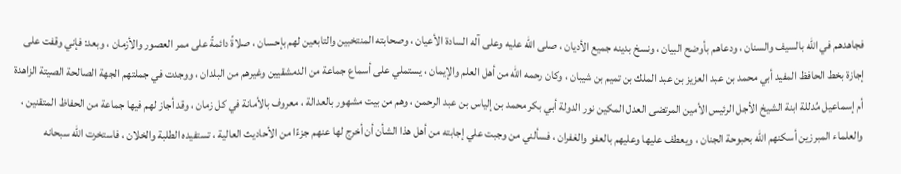فجاهدهم في الله بالسيف والسنان ، ودعاهم بأوضح البيان ، ونسخ بدينه جميع الأديان ، صلى الله عليه وعلى آله السادة الأعيان ، وصحابته المنتخبين والتابعين لهم بإحسان ، صلاةً دائمةً على ممر العصور والأزمان ، وبعد: فإني وقفت على إجازة بخط الحافظ المفيد أبي محمد بن عبد العزيز بن عبد الملك بن تميم بن شيبان ، وكان رحمه الله من أهل العلم والإيمان ، يستملي على أسماع جماعة من الدمشقيين وغيرهم من البلدان ، ووجدت في جملتهم الجهة الصالحة الصيتة الزاهدة أم إسماعيل مُدللة ابنة الشيخ الأجل الرئيس الأمين المرتضى العدل المكين نور الدولة أبي بكر محمد بن إلياس بن عبد الرحمن ، وهم من بيت مشهور بالعدالة ، معروف بالأمانة في كل زمان ، وقد أجاز لهم فيها جماعة من الحفاظ المتقنين ، والعلماء المبرزين أسكنهم الله بحبوحة الجنان ، ويعطف عليها وعليهم بالعفو والغفران ، فسألني من وجبت علي إجابته من أهل هذا الشأن أن أخرج لها عنهم جزءًا من الأحاديث العالية ، تستفيده الطلبة والخلان ، فاستخرت الله سبحانه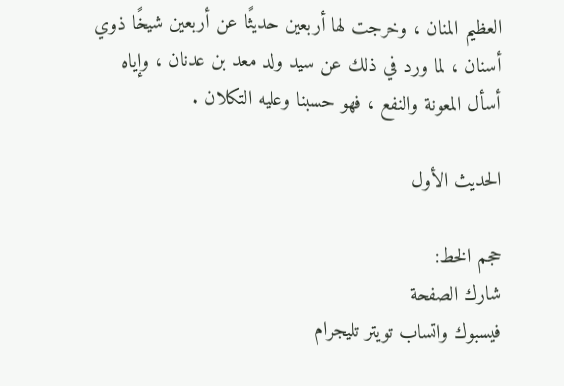العظيم المنان ، وخرجت لها أربعين حديثًا عن أربعين شيخًا ذوي أسنان ، لما ورد في ذلك عن سيد ولد معد بن عدنان ، وإياه أسأل المعونة والنفع ، فهو حسبنا وعليه التكلان .

الحديث الأول

حجم الخط:
شارك الصفحة
فيسبوك واتساب تويتر تليجرام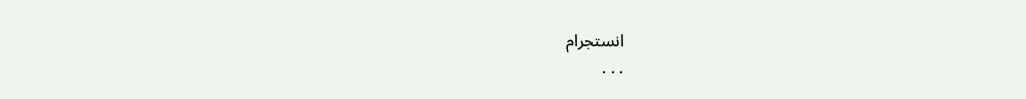انستجرام
. . .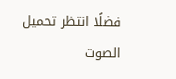فضلًا انتظر تحميل الصوت